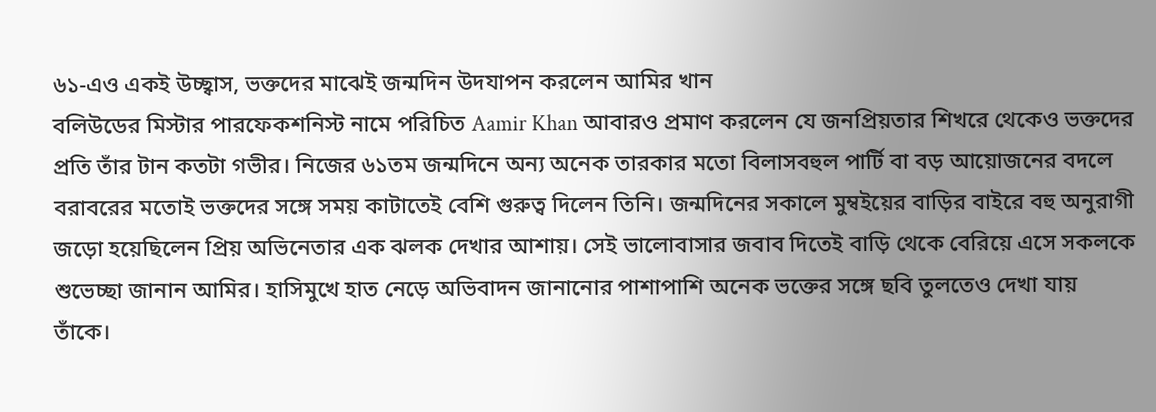৬১-এও একই উচ্ছ্বাস, ভক্তদের মাঝেই জন্মদিন উদযাপন করলেন আমির খান
বলিউডের মিস্টার পারফেকশনিস্ট নামে পরিচিত Aamir Khan আবারও প্রমাণ করলেন যে জনপ্রিয়তার শিখরে থেকেও ভক্তদের প্রতি তাঁর টান কতটা গভীর। নিজের ৬১তম জন্মদিনে অন্য অনেক তারকার মতো বিলাসবহুল পার্টি বা বড় আয়োজনের বদলে বরাবরের মতোই ভক্তদের সঙ্গে সময় কাটাতেই বেশি গুরুত্ব দিলেন তিনি। জন্মদিনের সকালে মুম্বইয়ের বাড়ির বাইরে বহু অনুরাগী জড়ো হয়েছিলেন প্রিয় অভিনেতার এক ঝলক দেখার আশায়। সেই ভালোবাসার জবাব দিতেই বাড়ি থেকে বেরিয়ে এসে সকলকে শুভেচ্ছা জানান আমির। হাসিমুখে হাত নেড়ে অভিবাদন জানানোর পাশাপাশি অনেক ভক্তের সঙ্গে ছবি তুলতেও দেখা যায় তাঁকে।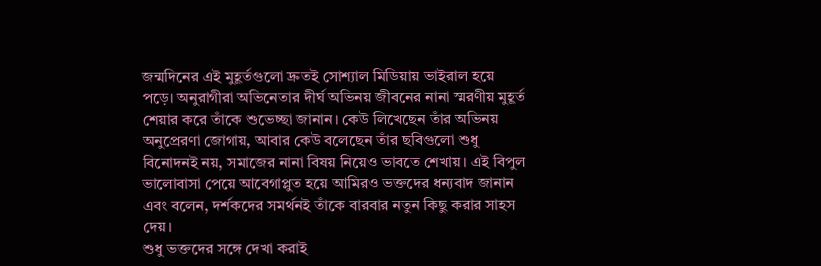জন্মদিনের এই মুহূর্তগুলো দ্রুতই সোশ্যাল মিডিয়ায় ভাইরাল হয়ে পড়ে। অনুরাগীরা অভিনেতার দীর্ঘ অভিনয় জীবনের নানা স্মরণীয় মুহূর্ত শেয়ার করে তাঁকে শুভেচ্ছা জানান। কেউ লিখেছেন তাঁর অভিনয় অনুপ্রেরণা জোগায়, আবার কেউ বলেছেন তাঁর ছবিগুলো শুধু বিনোদনই নয়, সমাজের নানা বিষয় নিয়েও ভাবতে শেখায়। এই বিপুল ভালোবাসা পেয়ে আবেগাপ্লুত হয়ে আমিরও ভক্তদের ধন্যবাদ জানান এবং বলেন, দর্শকদের সমর্থনই তাঁকে বারবার নতুন কিছু করার সাহস দেয়।
শুধু ভক্তদের সঙ্গে দেখা করাই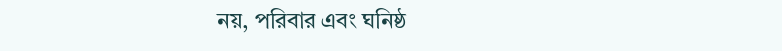নয়, পরিবার এবং ঘনিষ্ঠ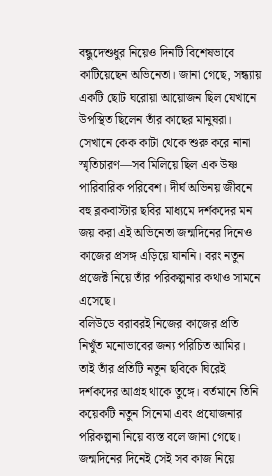বন্ধুদেশুধুর নিয়েও দিনটি বিশেষভাবে কাটিয়েছেন অভিনেতা। জানা গেছে, সন্ধ্যায় একটি ছোট ঘরোয়া আয়োজন ছিল যেখানে উপস্থিত ছিলেন তাঁর কাছের মানুষরা। সেখানে কেক কাটা থেকে শুরু করে নানা স্মৃতিচারণ—সব মিলিয়ে ছিল এক উষ্ণ পারিবারিক পরিবেশ। দীর্ঘ অভিনয় জীবনে বহু ব্লকবাস্টার ছবির মাধ্যমে দর্শকদের মন জয় করা এই অভিনেতা জন্মদিনের দিনেও কাজের প্রসঙ্গ এড়িয়ে যাননি। বরং নতুন প্রজেক্ট নিয়ে তাঁর পরিকল্পনার কথাও সামনে এসেছে।
বলিউডে বরাবরই নিজের কাজের প্রতি নিখুঁত মনোভাবের জন্য পরিচিত আমির। তাই তাঁর প্রতিটি নতুন ছবিকে ঘিরেই দর্শকদের আগ্রহ থাকে তুঙ্গে। বর্তমানে তিনি কয়েকটি নতুন সিনেমা এবং প্রযোজনার পরিকল্পনা নিয়ে ব্যস্ত বলে জানা গেছে। জন্মদিনের দিনেই সেই সব কাজ নিয়ে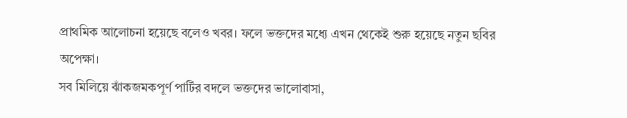প্রাথমিক আলোচনা হয়েছে বলেও খবর। ফলে ভক্তদের মধ্যে এখন থেকেই শুরু হয়েছে নতুন ছবির অপেক্ষা।
সব মিলিয়ে ঝাঁকজমকপূর্ণ পার্টির বদলে ভক্তদের ভালোবাসা,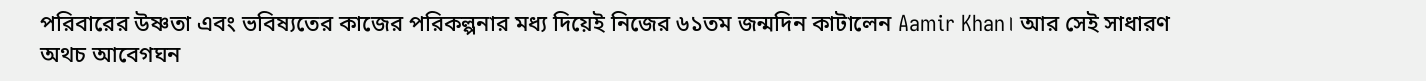পরিবারের উষ্ণতা এবং ভবিষ্যতের কাজের পরিকল্পনার মধ্য দিয়েই নিজের ৬১তম জন্মদিন কাটালেন Aamir Khan। আর সেই সাধারণ অথচ আবেগঘন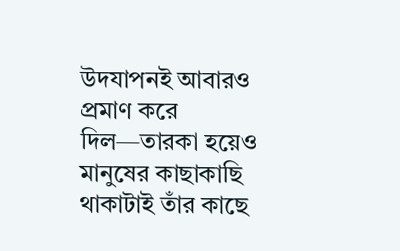উদযাপনই আবারও প্রমাণ করে দিল—তারকা হয়েও মানুষের কাছাকাছি থাকাটাই তাঁর কাছে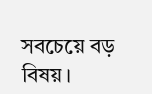সবচেয়ে বড় বিষয়।